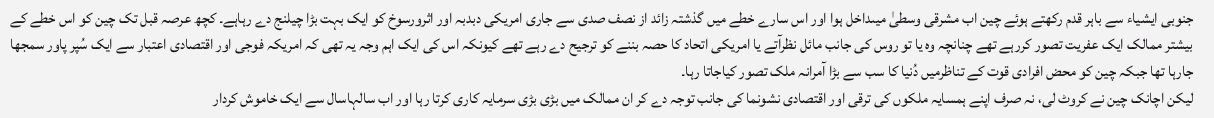جنوبی ایشیاء سے باہر قدم رکھتے ہوئے چین اب مشرقی وسطیٰ میںداخل ہوا اور اس سارے خطے میں گذشتہ زائد از نصف صدی سے جاری امریکی دبدبہ اور اثرورسوخ کو ایک بہت بڑا چیلنج دے رہاہے۔ کچھ عرصہ قبل تک چین کو اس خطے کے بیشتر ممالک ایک عفریت تصور کررہے تھے چنانچہ وہ یا تو روس کی جانب مائل نظرآتے یا امریکی اتحاد کا حصہ بننے کو ترجیح دے رہے تھے کیونکہ اس کی ایک اہم وجہ یہ تھی کہ امریکہ فوجی اور اقتصادی اعتبار سے ایک سُپر پاور سمجھا جارہا تھا جبکہ چین کو محض افرادی قوت کے تناظرمیں دُنیا کا سب سے بڑا آمرانہ ملک تصور کیاجاتا رہا۔
لیکن اچانک چین نے کروٹ لی، نہ صرف اپنے ہمسایہ ملکوں کی ترقی اور اقتصادی نشونما کی جانب توجہ دے کر ان ممالک میں بڑی بڑی سرمایہ کاری کرتا رہا اور اب سالہاسال سے ایک خاموش کردار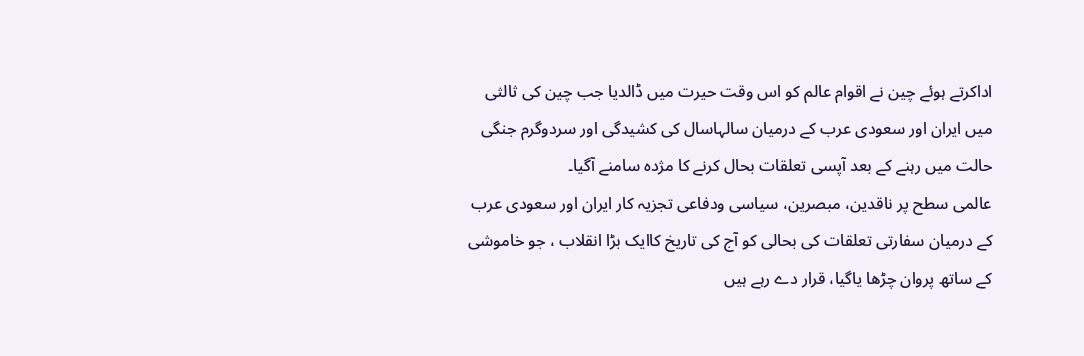اداکرتے ہوئے چین نے اقوام عالم کو اس وقت حیرت میں ڈالدیا جب چین کی ثالثی میں ایران اور سعودی عرب کے درمیان سالہاسال کی کشیدگی اور سردوگرم جنگی حالت میں رہنے کے بعد آپسی تعلقات بحال کرنے کا مژدہ سامنے آگیا۔
عالمی سطح پر ناقدین، مبصرین، سیاسی ودفاعی تجزیہ کار ایران اور سعودی عرب کے درمیان سفارتی تعلقات کی بحالی کو آج کی تاریخ کاایک بڑا انقلاب ، جو خاموشی کے ساتھ پروان چڑھا یاگیا، قرار دے رہے ہیں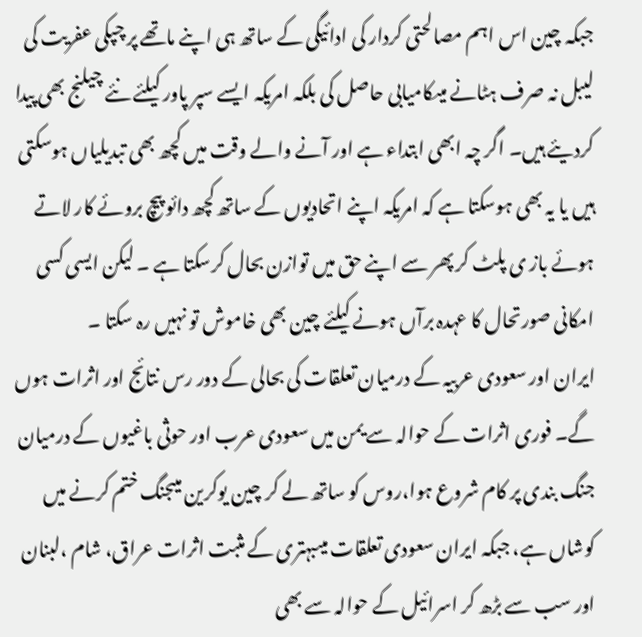جبکہ چین اس اہم مصالحتی کردار کی ادائیگی کے ساتھ ہی اپنے ماتھے پر چپکی عفریت کی لیبل نہ صرف ہٹانے میںکامیابی حاصل کی بلکہ امریکہ ایسے سپر پاور کیلئے نئے چیلنج بھی پیدا کردیئے ہیں۔ اگر چہ ابھی ابتداء ہے اور آنے والے وقت میں کچھ بھی تبدیلیاں ہوسکتی ہیں یا یہ بھی ہوسکتا ہے کہ امریکہ اپنے اتحادیوں کے ساتھ کچھ دائو پیچ بروئے کار لاتے ہوئے باز ی پلٹ کر پھر سے اپنے حق میں توازن بحال کرسکتا ہے ۔ لیکن ایسی کسی امکانی صورتحال کا عہدہ برآں ہونے کیلئے چین بھی خاموش تو نہیں رہ سکتا ۔
ایران اور سعودی عربیہ کے درمیان تعلقات کی بحالی کے دور رس نتائج اور اثرات ہوں گے۔ فوری اثرات کے حوالہ سے یمن میں سعودی عرب اور حوثی باغیوں کے درمیان جنگ بندی پر کام شروع ہوا،روس کو ساتھ لے کر چین یوکرین میںجنگ ختم کرنے میں کوشاں ہے، جبکہ ایران سعودی تعلقات میںبہتری کے مثبت اثرات عراق، شام ،لبنان اور سب سے بڑھ کر اسرائیل کے حوالہ سے بھی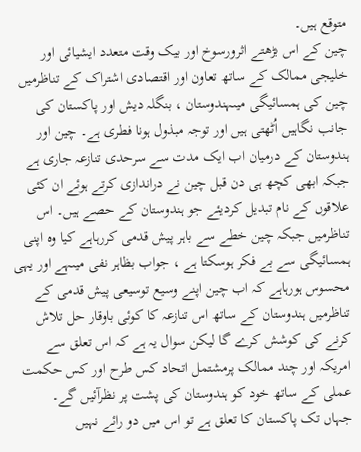متوقع ہیں۔
چین کے اس بڑھتے اثرورسوخ اور بیک وقت متعدد ایشیائی اور خلیجی ممالک کے ساتھ تعاون اور اقتصادی اشتراک کے تناظرمیں چین کی ہمسائیگی میںہندوستان ، بنگلہ دیش اور پاکستان کی جانب نگاہیں اُٹھتی ہیں اور توجہ مبذول ہونا فطری ہے۔ چین اور ہندوستان کے درمیان اب ایک مدت سے سرحدی تنازعہ جاری ہے جبکہ ابھی کچھ ہی دن قبل چین نے دراندازی کرتے ہوئے ان کئی علاقوں کے نام تبدیل کردیئے جو ہندوستان کے حصے ہیں۔ اس تناظرمیں جبکہ چین خطے سے باہر پیش قدمی کررہاہے کیا وہ اپنی ہمسائیگی سے بے فکر ہوسکتا ہے ، جواب بظاہر نفی میںہے اور یہی محسوس ہورہاہے کہ اب چین اپنے وسیع توسیعی پیش قدمی کے تناظرمیں ہندوستان کے ساتھ اس تنازعہ کا کوئی باوقار حل تلاش کرنے کی کوشش کرے گا لیکن سوال یہ ہے کہ اس تعلق سے امریکہ اور چند ممالک پرمشتمل اتحاد کس طرح اور کس حکمت عملی کے ساتھ خود کو ہندوستان کی پشت پر نظرآئیں گے۔
جہاں تک پاکستان کا تعلق ہے تو اس میں دو رائے نہیں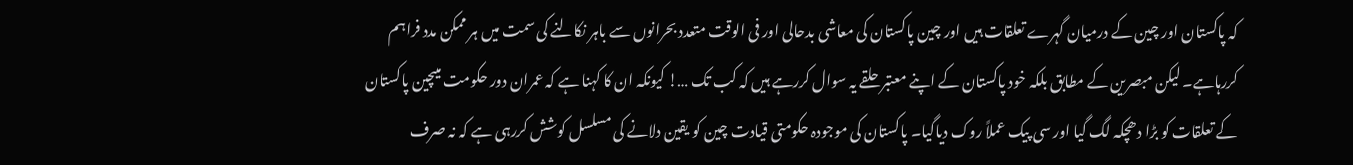کہ پاکستان اور چین کے درمیان گہرے تعلقات ہیں اور چین پاکستان کی معاشی بدحالی اور فی الوقت متعدد بحرانوں سے باہر نکالنے کی سمت میں ہر ممکن مدد فراہم کررہاہے۔ لیکن مبصرین کے مطابق بلکہ خود پاکستان کے اپنے معتبر حلقے یہ سوال کررہے ہیں کہ کب تک …! کیونکہ ان کا کہنا ہے کہ عمران دور حکومت میںچین پاکستان کے تعلقات کو بڑا دھچکہ لگ گیا اور سی پیک عملاً روک دیاگیا۔ پاکستان کی موجودہ حکومتی قیادت چین کو یقین دلانے کی مسلسل کوشش کررہی ہے کہ نہ صرف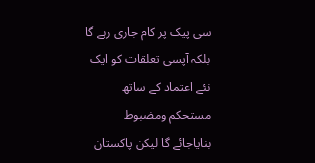سی پیک پر کام جاری رہے گا بلکہ آپسی تعلقات کو ایک نئے اعتماد کے ساتھ مستحکم ومضبوط بنایاجائے گا لیکن پاکستان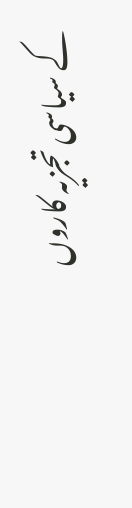کے سیاسی تجزیہ کاروں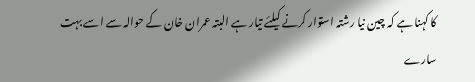کا کہنا ہے کہ چین نیا رشتہ استوار کرنے کیلئے تیار ہے البتہ عمران خان کے حوالہ سے اسے بہت سارے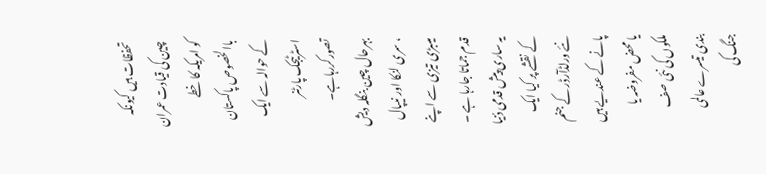تحفظات ہیں کیونکہ چین کی قیادت عمران کو امریکہ کا خطے باالخصوص پاکستان کے حوالہ سے ایک اسٹرٹیجک پارٹنر تصورکررہاہے۔
بہرحال چین بنگلہ دیش ، سری لنکا اور نیپال میںبڑی تیزی سے اپنے قدم جماتا جارہا ہے ۔ یہ ساری پیش قدمی دُنیا کے نقشے پر کیا ایک نئے ورلڈآرڈر کے جنم پانے کے عندیے ہیں یا محض مفروضہ یا ملکوں کی نئی صف بندی تیسرے عالمی جنگ کی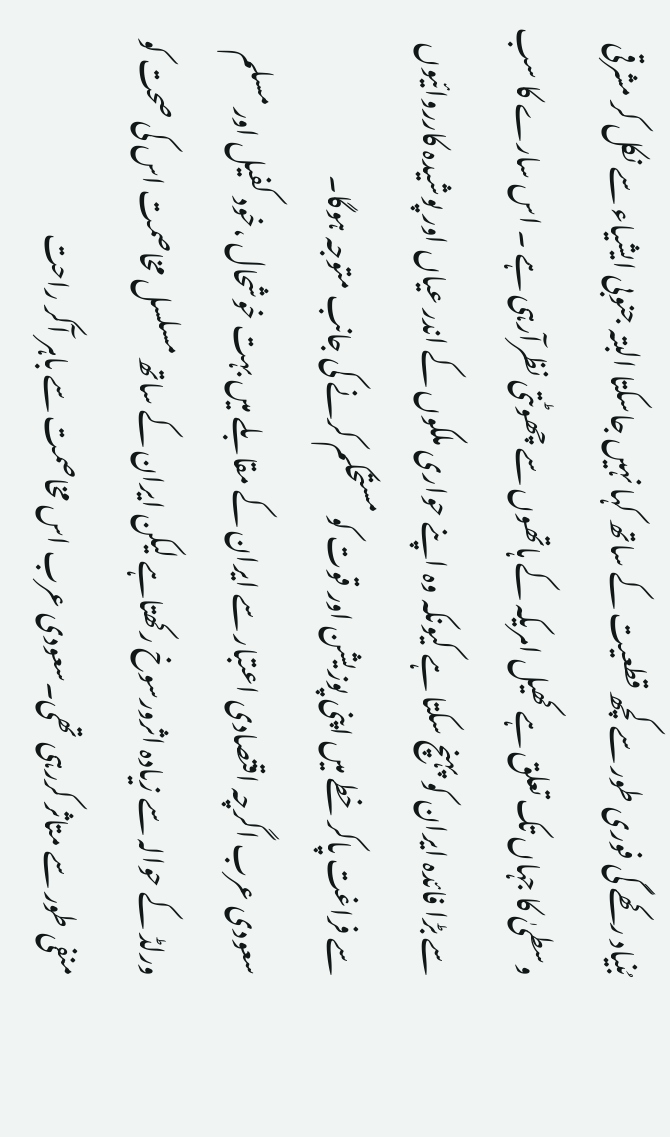بُنیاد رکھے گی فوری طور سے کچھ قطعیت کے ساتھ کہا نہیں جاسکتا البتہ جنوبی ایشیاء سے نکل کر مشرقی وسطیٰ کا جہاں تک تعلق ہے کھیل امریکہ کے ہاتھوں سے چھوٹتی نظرآرہی ہے ۔ اس سارے کا سب سے بڑا فائدہ ایران کو پہنچ سکتا ہے کیونکہ وہ اپنے حواری ملکوں کے اندر عیاں اور پوشیدہ کارروائیوں سے فراغت پاکر خطے میں اپنی پوزیشن اور قوت کو مستحکم کرنے کی جانب متوجہ ہوگا۔
سعودی عرب اگرچہ اقتصادی اعتبار سے ایران کے مقابلے میں بہت خوشحال ،خود کفیل اور مسلم ورلڈ کے حوالہ سے زیادہ اثرورسوخ رکھتاہے لیکن ایران کے ساتھ مسلسل مخاصمت اس کی صحت کو منفی طور سے متاثر کررہی تھی۔سعودی عرب اس مخاصمت سے باہر آکر راحت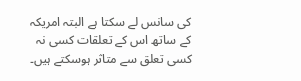کی سانس لے سکتا ہے البتہ امریکہ کے ساتھ اس کے تعلقات کسی نہ کسی تعلق سے متاثر ہوسکتے ہیں۔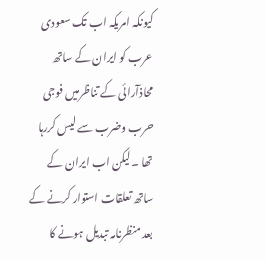کیونکہ امریکہ اب تک سعودی عرب کو ایران کے ساتھ محاذآرائی کے تناظرمیں فوجی حرب وضرب سے لیس کررہا تھا ۔لیکن اب ایران کے ساتھ تعلقات استوار کرنے کے بعد منظرنامہ تبدیل ہونے کا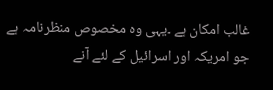غالب امکان ہے ۔یہی وہ مخصوص منظرنامہ ہے جو امریکہ اور اسرائیل کے لئے آنے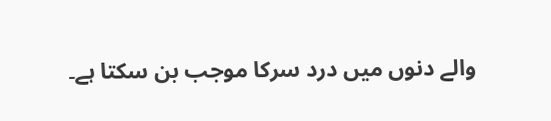والے دنوں میں درد سرکا موجب بن سکتا ہے۔